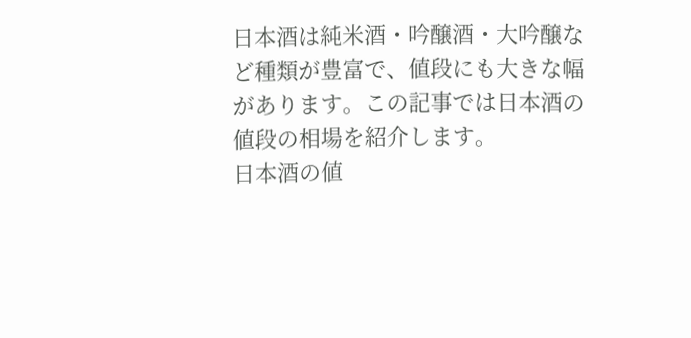日本酒は純米酒・吟醸酒・大吟醸など種類が豊富で、値段にも大きな幅があります。この記事では日本酒の値段の相場を紹介します。
日本酒の値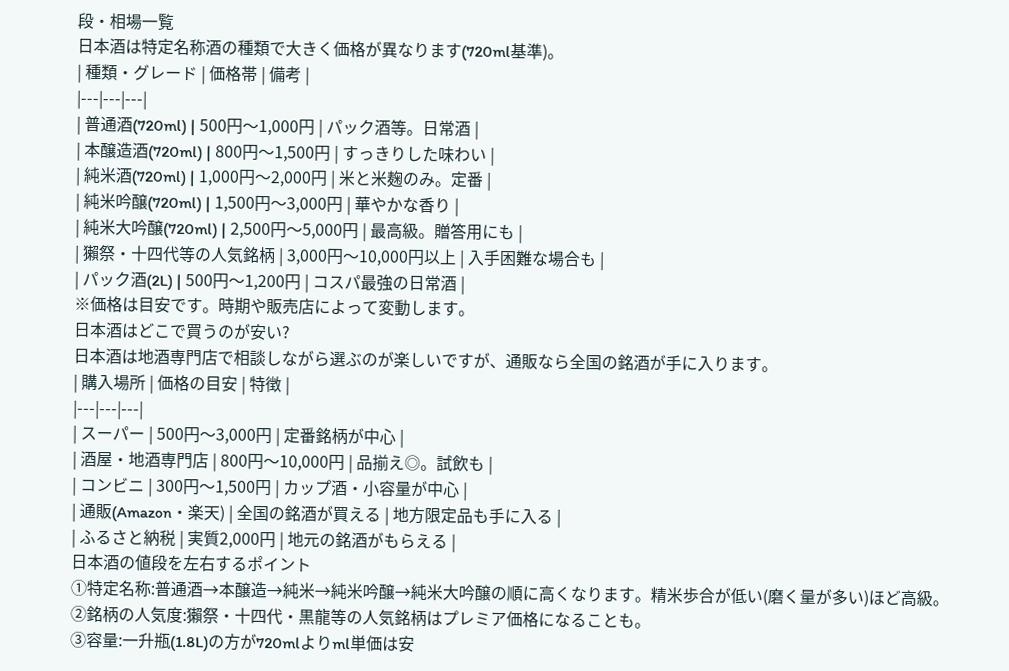段・相場一覧
日本酒は特定名称酒の種類で大きく価格が異なります(720ml基準)。
| 種類・グレード | 価格帯 | 備考 |
|---|---|---|
| 普通酒(720ml) | 500円〜1,000円 | パック酒等。日常酒 |
| 本醸造酒(720ml) | 800円〜1,500円 | すっきりした味わい |
| 純米酒(720ml) | 1,000円〜2,000円 | 米と米麹のみ。定番 |
| 純米吟醸(720ml) | 1,500円〜3,000円 | 華やかな香り |
| 純米大吟醸(720ml) | 2,500円〜5,000円 | 最高級。贈答用にも |
| 獺祭・十四代等の人気銘柄 | 3,000円〜10,000円以上 | 入手困難な場合も |
| パック酒(2L) | 500円〜1,200円 | コスパ最強の日常酒 |
※価格は目安です。時期や販売店によって変動します。
日本酒はどこで買うのが安い?
日本酒は地酒専門店で相談しながら選ぶのが楽しいですが、通販なら全国の銘酒が手に入ります。
| 購入場所 | 価格の目安 | 特徴 |
|---|---|---|
| スーパー | 500円〜3,000円 | 定番銘柄が中心 |
| 酒屋・地酒専門店 | 800円〜10,000円 | 品揃え◎。試飲も |
| コンビニ | 300円〜1,500円 | カップ酒・小容量が中心 |
| 通販(Amazon・楽天) | 全国の銘酒が買える | 地方限定品も手に入る |
| ふるさと納税 | 実質2,000円 | 地元の銘酒がもらえる |
日本酒の値段を左右するポイント
①特定名称:普通酒→本醸造→純米→純米吟醸→純米大吟醸の順に高くなります。精米歩合が低い(磨く量が多い)ほど高級。
②銘柄の人気度:獺祭・十四代・黒龍等の人気銘柄はプレミア価格になることも。
③容量:一升瓶(1.8L)の方が720mlよりml単価は安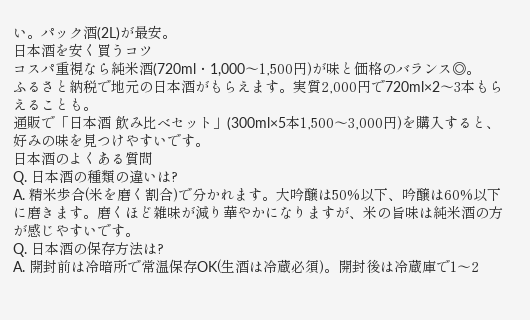い。パック酒(2L)が最安。
日本酒を安く買うコツ
コスパ重視なら純米酒(720ml・1,000〜1,500円)が味と価格のバランス◎。
ふるさと納税で地元の日本酒がもらえます。実質2,000円で720ml×2〜3本もらえることも。
通販で「日本酒 飲み比べセット」(300ml×5本1,500〜3,000円)を購入すると、好みの味を見つけやすいです。
日本酒のよくある質問
Q. 日本酒の種類の違いは?
A. 精米歩合(米を磨く割合)で分かれます。大吟醸は50%以下、吟醸は60%以下に磨きます。磨くほど雑味が減り華やかになりますが、米の旨味は純米酒の方が感じやすいです。
Q. 日本酒の保存方法は?
A. 開封前は冷暗所で常温保存OK(生酒は冷蔵必須)。開封後は冷蔵庫で1〜2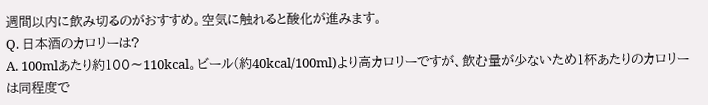週間以内に飲み切るのがおすすめ。空気に触れると酸化が進みます。
Q. 日本酒のカロリーは?
A. 100mlあたり約100〜110kcal。ビール(約40kcal/100ml)より高カロリーですが、飲む量が少ないため1杯あたりのカロリーは同程度で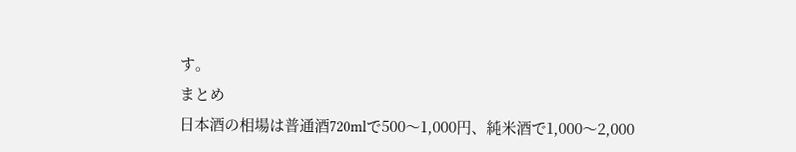す。
まとめ
日本酒の相場は普通酒720mlで500〜1,000円、純米酒で1,000〜2,000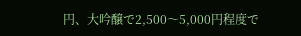円、大吟醸で2,500〜5,000円程度で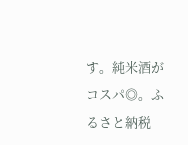す。純米酒がコスパ◎。ふるさと納税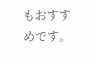もおすすめです。